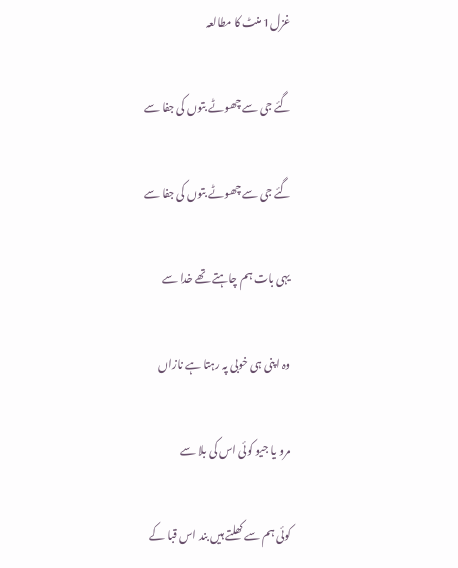غزل1 منٹ کا مطالعہ

گئے جی سے چھوٹے بتوں کی جفا سے

گئے جی سے چھوٹے بتوں کی جفا سے

یہی بات ہم چاہتے تھے خدا سے

وہ اپنی ہی خوبی پہ رہتا ہے نازاں

مرو یا جیو کوئی اس کی بلا سے

کوئی ہم سے کھلتے ہیں بند اس قبا کے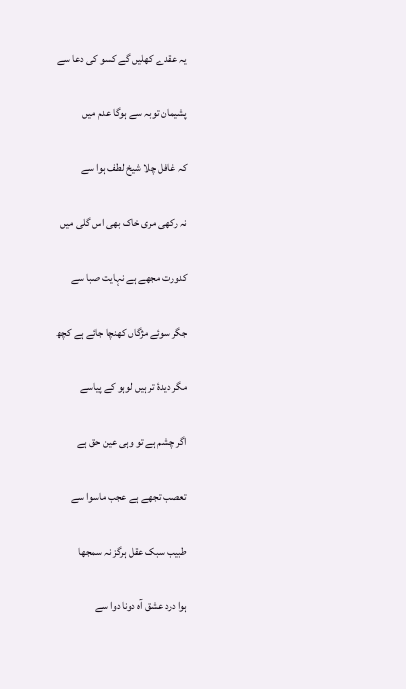یہ عقدے کھلیں گے کسو کی دعا سے

پشیمان توبہ سے ہوگا عدم میں

کہ غافل چلا شیخ لطف ہوا سے

نہ رکھی مری خاک بھی اس گلی میں

کدورت مجھے ہے نہایت صبا سے

جگر سوئے مژگاں کھنچا جائے ہے کچھ

مگر دیدۂ تر ہیں لوہو کے پیاسے

اگر چشم ہے تو وہی عین حق ہے

تعصب تجھے ہے عجب ماسوا سے

طبیب سبک عقل ہرگز نہ سمجھا

ہوا درد عشق آہ دونا دوا سے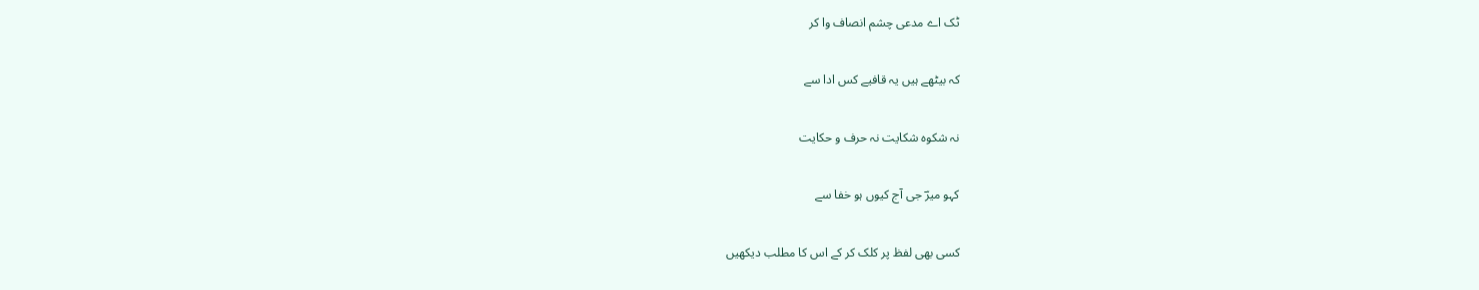ٹک اے مدعی چشم انصاف وا کر

کہ بیٹھے ہیں یہ قافیے کس ادا سے

نہ شکوہ شکایت نہ حرف و حکایت

کہو میرؔ جی آج کیوں ہو خفا سے

کسی بھی لفظ پر کلک کر کے اس کا مطلب دیکھیں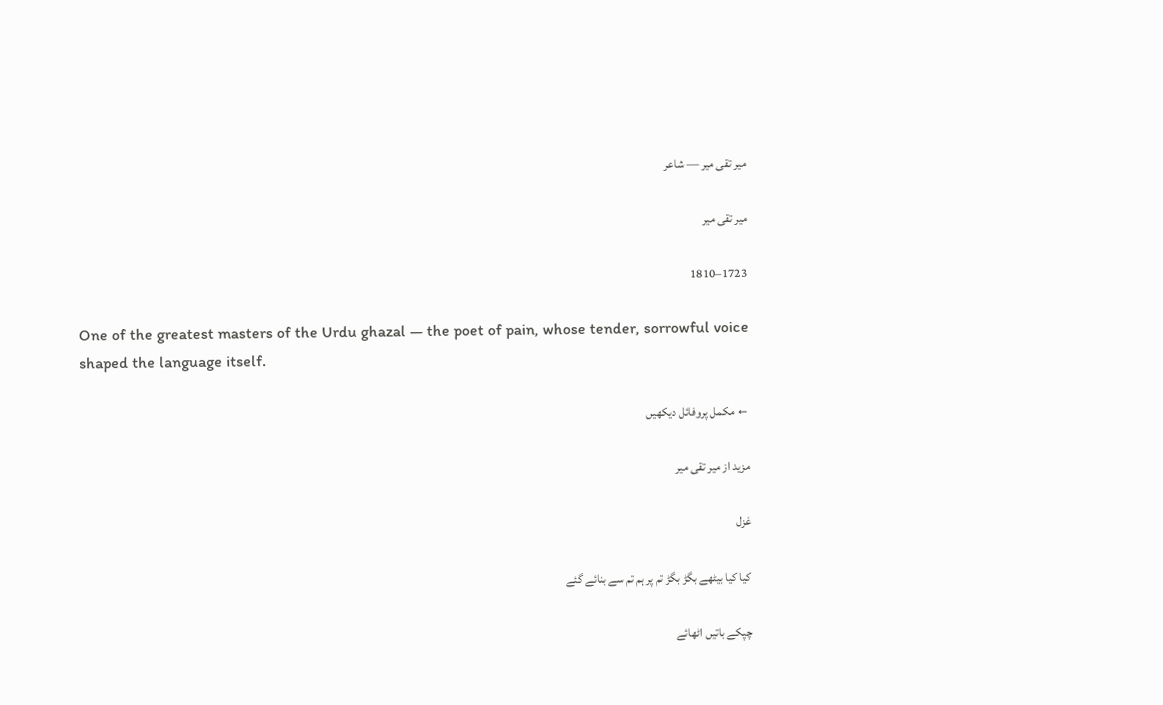میر تقی میر — شاعر

میر تقی میر

1723–1810

One of the greatest masters of the Urdu ghazal — the poet of pain, whose tender, sorrowful voice shaped the language itself.

← مکمل پروفائل دیکھیں

مزید از میر تقی میر

غزل

کیا کیا بیٹھے بگڑ بگڑ تم پر ہم تم سے بنائے گئے

چپکے باتیں اٹھائے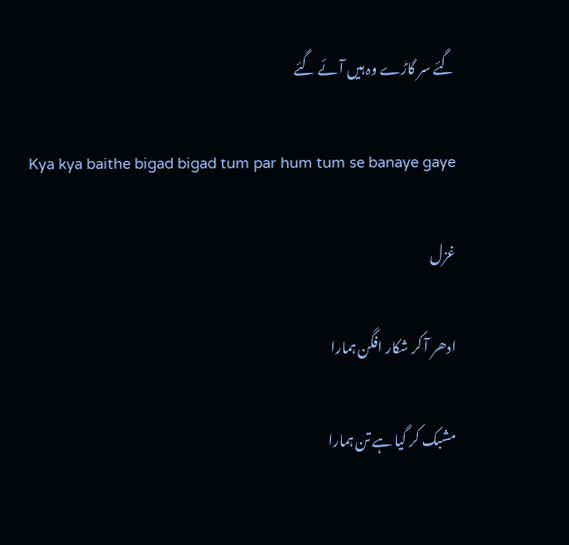گئے سر گاڑے وہ ہیں آئے گئے

Kya kya baithe bigad bigad tum par hum tum se banaye gaye

غزل

ادھر آ کر شکار افگن ہمارا

مشبک کر گیا ہے تن ہمارا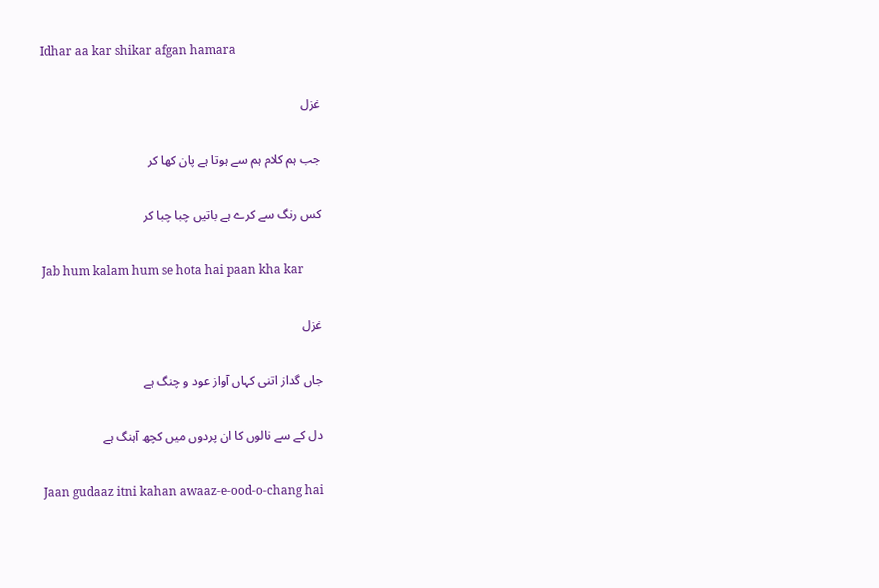Idhar aa kar shikar afgan hamara

غزل

جب ہم کلام ہم سے ہوتا ہے پان کھا کر

کس رنگ سے کرے ہے باتیں چبا چبا کر

Jab hum kalam hum se hota hai paan kha kar

غزل

جاں گداز اتنی کہاں آواز عود و چنگ ہے

دل کے سے نالوں کا ان پردوں میں کچھ آہنگ ہے

Jaan gudaaz itni kahan awaaz-e-ood-o-chang hai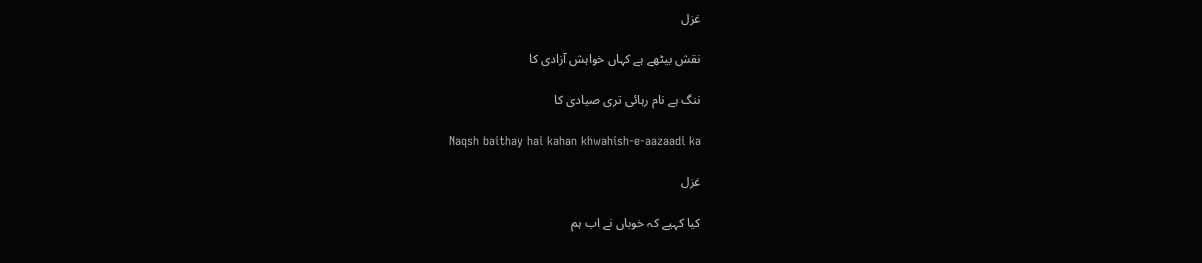غزل

نقش بیٹھے ہے کہاں خواہش آزادی کا

ننگ ہے نام رہائی تری صیادی کا

Naqsh baithay hai kahan khwahish-e-aazaadi ka

غزل

کیا کہیے کہ خوباں نے اب ہم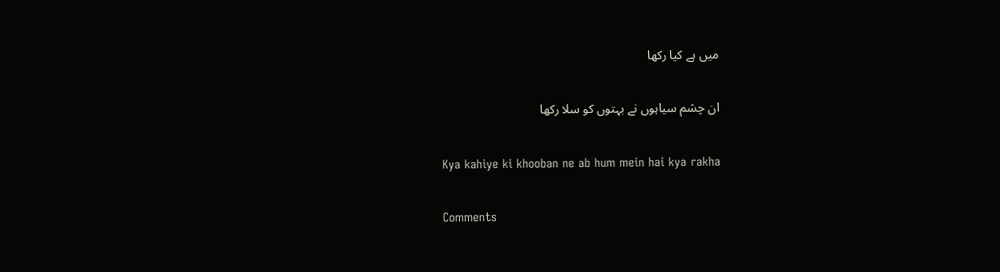میں ہے کیا رکھا

ان چشم سیاہوں نے بہتوں کو سلا رکھا

Kya kahiye ki khooban ne ab hum mein hai kya rakha

Comments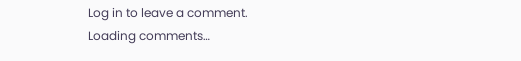Log in to leave a comment.
Loading comments…